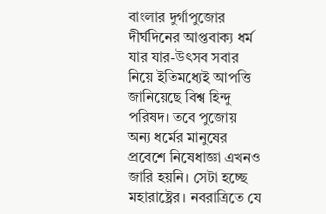বাংলার দুর্গাপুজোর দীর্ঘদিনের আপ্তবাক্য ধর্ম যার যার-উৎসব সবার নিয়ে ইতিমধ্যেই আপত্তি জানিয়েছে বিশ্ব হিন্দু পরিষদ। তবে পুজোয় অন্য ধর্মের মানুষের প্রবেশে নিষেধাজ্ঞা এখনও জারি হয়নি। সেটা হচ্ছে মহারাষ্ট্রের। নবরাত্রিতে যে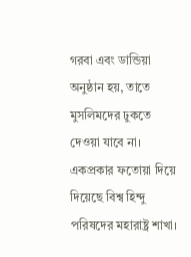গরবা এবং ডান্ডিয়া অনুষ্ঠান হয়, তাতে মুসলিমদের ঢুকতে দেওয়া যাবে না। একপ্রকার ফতোয়া দিয়ে দিয়েছে বিশ্ব হিন্দু পরিষদের মহারাষ্ট্র শাখা।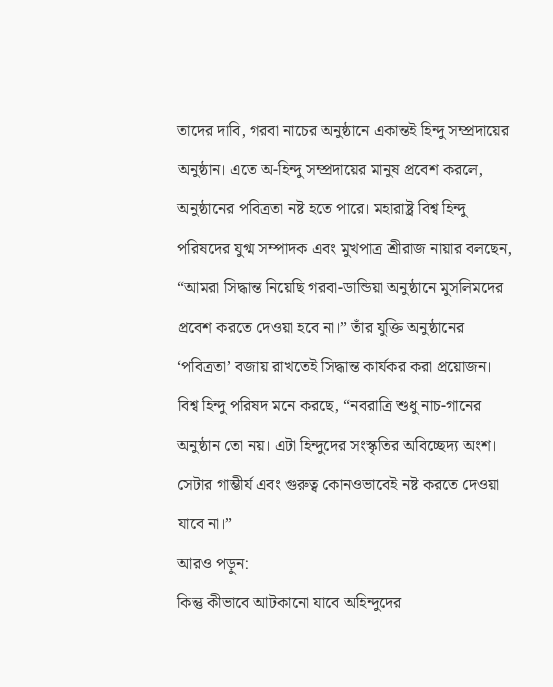তাদের দাবি, গরবা নাচের অনুষ্ঠানে একান্তই হিন্দু সম্প্রদায়ের অনুষ্ঠান। এতে অ-হিন্দু সম্প্রদায়ের মানুষ প্রবেশ করলে, অনুষ্ঠানের পবিত্রতা নষ্ট হতে পারে। মহারাষ্ট্র বিশ্ব হিন্দু পরিষদের যুগ্ম সম্পাদক এবং মুখপাত্র শ্রীরাজ নায়ার বলছেন, “আমরা সিদ্ধান্ত নিয়েছি গরবা-ডান্ডিয়া অনুষ্ঠানে মুসলিমদের প্রবেশ করতে দেওয়া হবে না।” তাঁর যুক্তি অনুষ্ঠানের ‘পবিত্রতা’ বজায় রাখতেই সিদ্ধান্ত কার্যকর করা প্রয়োজন। বিশ্ব হিন্দু পরিষদ মনে করছে, “নবরাত্রি শুধু নাচ-গানের অনুষ্ঠান তো নয়। এটা হিন্দুদের সংস্কৃতির অবিচ্ছেদ্য অংশ। সেটার গাম্ভীর্য এবং গুরুত্ব কোনওভাবেই নষ্ট করতে দেওয়া যাবে না।”
আরও পড়ুন:
কিন্তু কীভাবে আটকানো যাবে অহিন্দুদের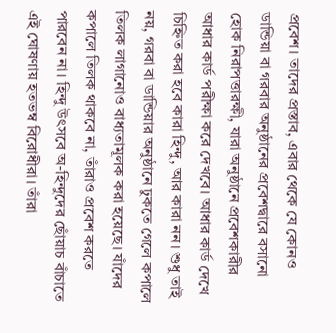প্রবেশ। তাদের প্রস্তাব, এবার থেকে যে কোনও ডান্ডিয়া বা গরবার অনুষ্ঠানের প্রবেশদ্বারে বসানো হোক নিরাপত্তারক্ষী, যারা অনুষ্ঠানে প্রবেশকারীর আধার কার্ড পরীক্ষা করে দেখবে। আধার কার্ড দেখে চিহ্নিত করা হবে কারা হিন্দু, আর কারা নন। শুধু তাই নয়, গরবা বা ডান্ডিয়ার অনুষ্ঠানে ঢুকতে গেলে কপালে তিলক লাগানোও বাধ্যতামূলক করা হয়েছে। যাঁদের কপালে তিলক থাকবে না, তাঁরাও প্রবেশ করতে পারবেন না। হিন্দু উৎসবে অ-হিন্দুদের ছোঁয়াচ বাঁচাতে এই ঘোষণায় হতভম্ব বিরোধীরা। তাঁরা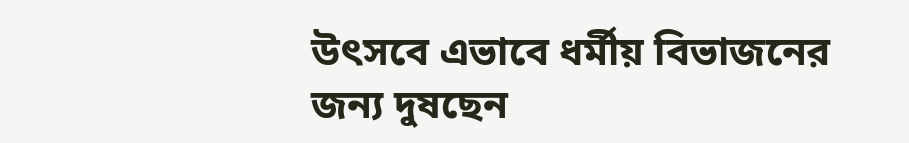উৎসবে এভাবে ধর্মীয় বিভাজনের জন্য দুষছেন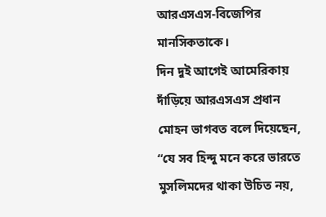আরএসএস-বিজেপির মানসিকতাকে।
দিন দুই আগেই আমেরিকায় দাঁড়িয়ে আরএসএস প্রধান মোহন ভাগবত বলে দিয়েছেন, “যে সব হিন্দু মনে করে ভারতে মুসলিমদের থাকা উচিত নয়,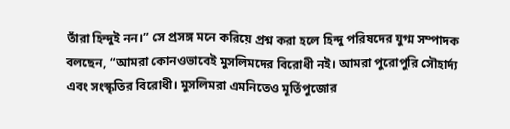তাঁরা হিন্দুই নন।” সে প্রসঙ্গ মনে করিয়ে প্রশ্ন করা হলে হিন্দু পরিষদের যুগ্ম সম্পাদক বলছেন, “আমরা কোনওভাবেই মুসলিমদের বিরোধী নই। আমরা পুরোপুরি সৌহার্দ্য এবং সংস্কৃতির বিরোধী। মুসলিমরা এমনিতেও মূর্তিপুজোর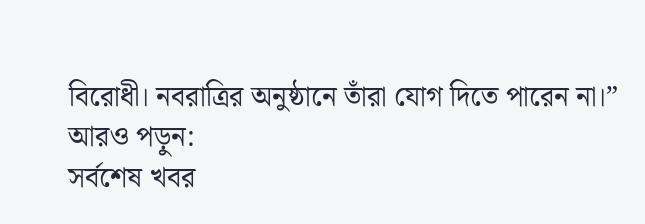বিরোধী। নবরাত্রির অনুষ্ঠানে তাঁরা যোগ দিতে পারেন না।”
আরও পড়ুন:
সর্বশেষ খবর